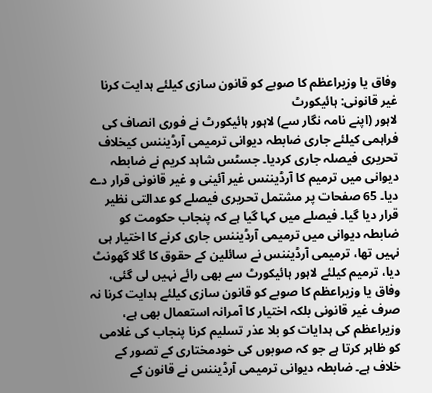وفاق یا وزیراعظم کا صوبے کو قانون سازی کیلئے ہدایت کرنا غیر قانونی: ہائیکورٹ
لاہور (اپنے نامہ نگار سے) لاہور ہائیکورٹ نے فوری انصاف کی فراہمی کیلئے جاری ضابطہ دیوانی ترمیمی آرڈیننس کیخلاف تحریری فیصلہ جاری کردیا۔ جسٹس شاہد کریم نے ضابطہ دیوانی میں ترمیم کا آرڈیننس غیر آئینی و غیر قانونی قرار دے دیا۔ 65 صفحات پر مشتمل تحریری فیصلے کو عدالتی نظیر قرار دیا گیا۔ فیصلے میں کہا گیا ہے کہ پنجاب حکومت کو ضابطہ دیوانی میں ترمیمی آرڈیننس جاری کرنے کا اختیار ہی نہیں تھا، ترمیمی آرڈیننس نے سائلین کے حقوق کا گلا گھونٹ دیا، ترمیم کیلئے لاہور ہائیکورٹ سے بھی رائے نہیں لی گئی، وفاق یا وزیراعظم کا صوبے کو قانون سازی کیلئے ہدایت کرنا نہ صرف غیر قانونی بلکہ اختیار کا آمرانہ استعمال بھی ہے، وزیراعظم کی ہدایات کو بلا عذر تسلیم کرنا پنجاب کی غلامی کو ظاہر کرتا ہے جو کہ صوبوں کی خودمختاری کے تصور کے خلاف ہے۔ ضابطہ دیوانی ترمیمی آرڈیننس نے قانون کے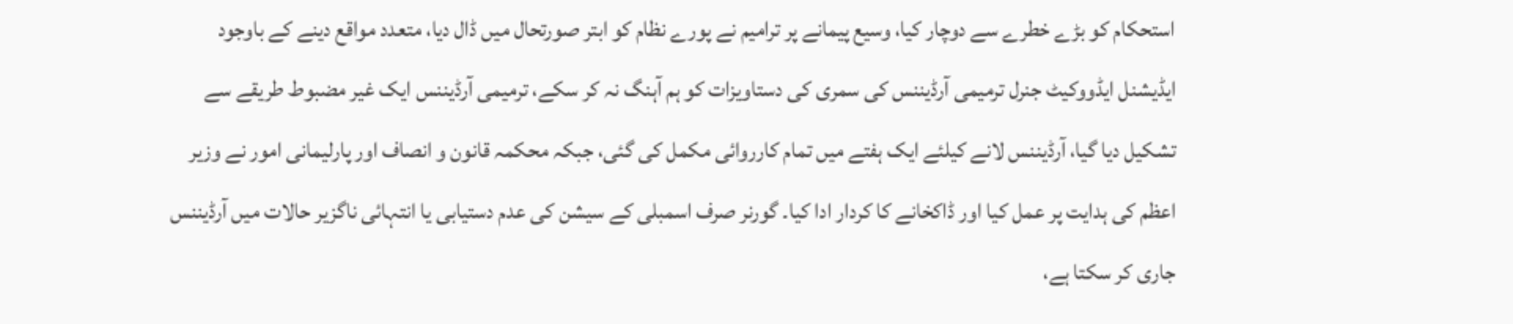استحکام کو بڑے خطرے سے دوچار کیا، وسیع پیمانے پر ترامیم نے پورے نظام کو ابتر صورتحال میں ڈال دیا، متعدد مواقع دینے کے باوجود ایڈیشنل ایڈووکیٹ جنرل ترمیمی آرڈیننس کی سمری کی دستاویزات کو ہم آہنگ نہ کر سکے، ترمیمی آرڈیننس ایک غیر مضبوط طریقے سے تشکیل دیا گیا، آرڈیننس لانے کیلئے ایک ہفتے میں تمام کارروائی مکمل کی گئی، جبکہ محکمہ قانون و انصاف اور پارلیمانی امور نے وزیر اعظم کی ہدایت پر عمل کیا اور ڈاکخانے کا کردار ادا کیا۔ گورنر صرف اسمبلی کے سیشن کی عدم دستیابی یا انتہائی ناگزیر حالات میں آرڈیننس جاری کر سکتا ہے،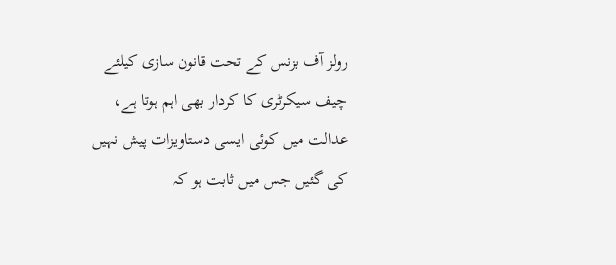رولز آف بزنس کے تحت قانون سازی کیلئے چیف سیکرٹری کا کردار بھی اہم ہوتا ہے، عدالت میں کوئی ایسی دستاویزات پیش نہیں کی گئیں جس میں ثابت ہو کہ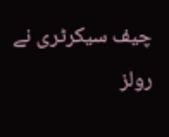چیف سیکرٹری نے رولز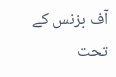آف بزنس کے تحت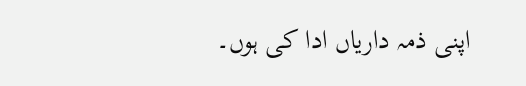اپنی ذمہ داریاں ادا کی ہوں۔